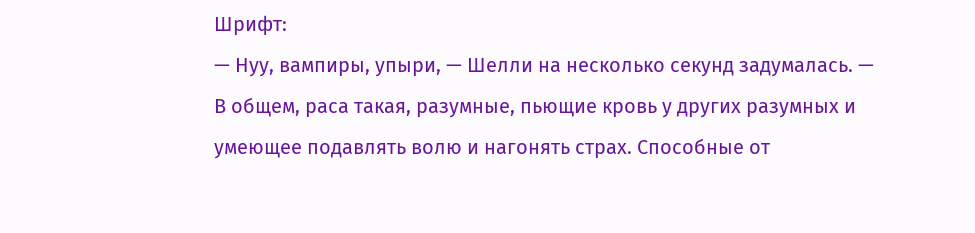Шрифт:
— Нуу, вампиры, упыри, — Шелли на несколько секунд задумалась. — В общем, раса такая, разумные, пьющие кровь у других разумных и умеющее подавлять волю и нагонять страх. Способные от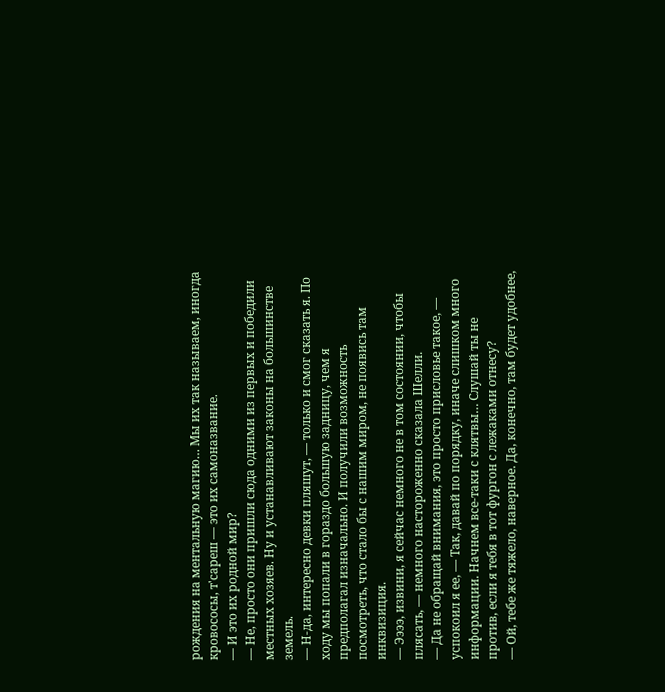рождения на ментальную магию… Мы их так называем, иногда кровососы, т'сареш — это их самоназвание.
— И это их родной мир?
— Не, просто они пришли сюда одними из первых и победили местных хозяев. Ну и устанавливают законы на большинстве земель.
— Н-да, интересно девки пляшут, — только и смог сказать я. По ходу мы попали в гораздо большую задницу, чем я предполагал изначально. И получили возможность посмотреть, что стало бы с нашим миром, не появись там инквизиция.
— Ээээ, извини, я сейчас немного не в том состоянии, чтобы плясать, — немного настороженно сказала Шелли.
— Да не обращай внимания, это просто присловье такое, — успокоил я ее, — Так, давай по порядку, иначе слишком много информации. Начнем все-таки с клятвы… Слушай ты не против, если я тебя в тот фургон с лежаками отнесу?
— Ой, тебе же тяжело, наверное. Да, конечно, там будет удобнее,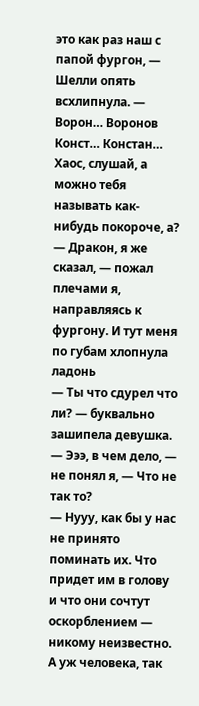это как раз наш с папой фургон, — Шелли опять всхлипнула. — Ворон… Воронов Конст… Констан… Хаос, слушай, а можно тебя называть как-нибудь покороче, а?
— Дракон, я же сказал, — пожал плечами я, направляясь к фургону. И тут меня по губам хлопнула ладонь
— Ты что сдурел что ли? — буквально зашипела девушка.
— Эээ, в чем дело, — не понял я, — Что не так то?
— Нууу, как бы у нас не принято поминать их. Что придет им в голову и что они сочтут оскорблением — никому неизвестно. А уж человека, так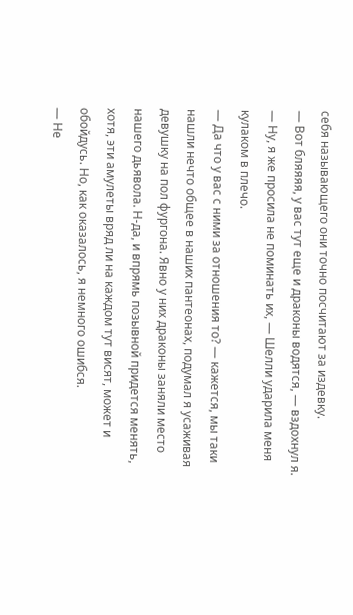себя называющего они точно посчитают за издевку.
— Вот бляяяя, у вас тут еще и драконы водятся, — вздохнул я.
— Ну, я же просила не поминать их, — Шелли ударила меня кулаком в плечо.
— Да что у вас с ними за отношения то? — кажется, мы таки нашли нечто общее в наших пантеонах, подумал я усаживая девушку на пол фургона. Явно у них драконы заняли место нашего дьявола. Н-да, и впрямь позывной придется менять, хотя, эти амулеты вряд ли на каждом тут висят, может и обойдусь. Но, как оказалось, я немного ошибся.
— Не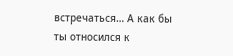встречаться… А как бы ты относился к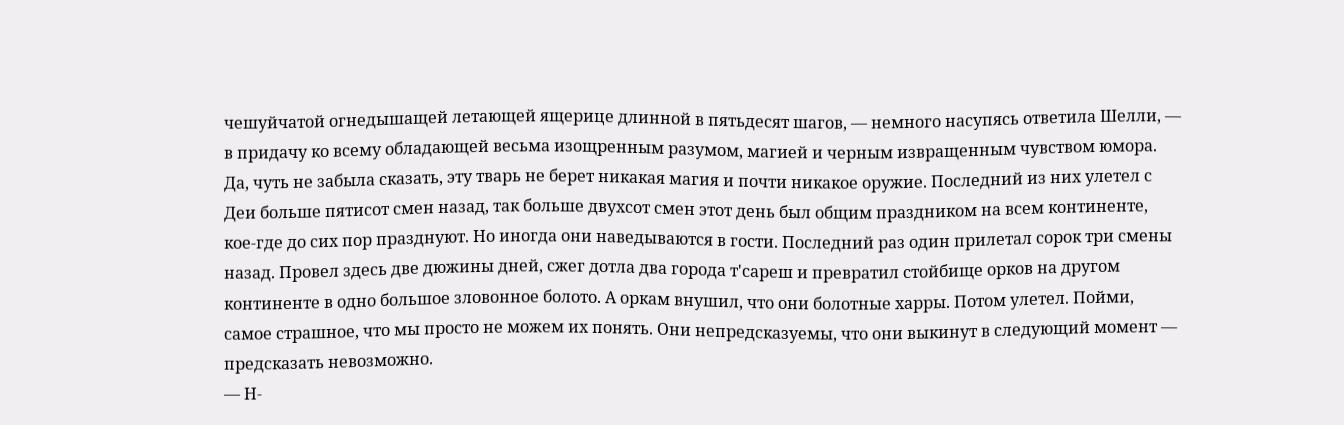чешуйчатой огнедышащей летающей ящерице длинной в пятьдесят шагов, — немного насупясь ответила Шелли, — в придачу ко всему обладающей весьма изощренным разумом, магией и черным извращенным чувством юмора. Да, чуть не забыла сказать, эту тварь не берет никакая магия и почти никакое оружие. Последний из них улетел с Деи больше пятисот смен назад, так больше двухсот смен этот день был общим праздником на всем континенте, кое-где до сих пор празднуют. Но иногда они наведываются в гости. Последний раз один прилетал сорок три смены назад. Провел здесь две дюжины дней, сжег дотла два города т'сареш и превратил стойбище орков на другом континенте в одно большое зловонное болото. А оркам внушил, что они болотные харры. Потом улетел. Пойми, самое страшное, что мы просто не можем их понять. Они непредсказуемы, что они выкинут в следующий момент — предсказать невозможно.
— Н-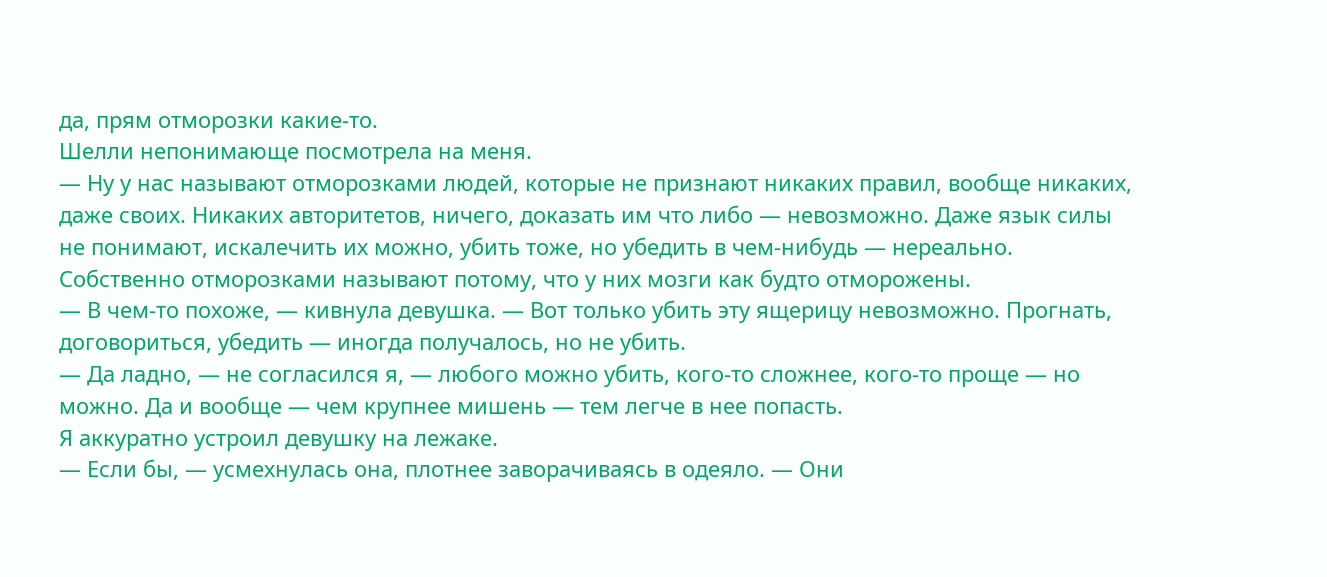да, прям отморозки какие-то.
Шелли непонимающе посмотрела на меня.
— Ну у нас называют отморозками людей, которые не признают никаких правил, вообще никаких, даже своих. Никаких авторитетов, ничего, доказать им что либо — невозможно. Даже язык силы не понимают, искалечить их можно, убить тоже, но убедить в чем-нибудь — нереально. Собственно отморозками называют потому, что у них мозги как будто отморожены.
— В чем-то похоже, — кивнула девушка. — Вот только убить эту ящерицу невозможно. Прогнать, договориться, убедить — иногда получалось, но не убить.
— Да ладно, — не согласился я, — любого можно убить, кого-то сложнее, кого-то проще — но можно. Да и вообще — чем крупнее мишень — тем легче в нее попасть.
Я аккуратно устроил девушку на лежаке.
— Если бы, — усмехнулась она, плотнее заворачиваясь в одеяло. — Они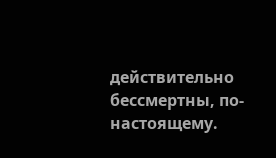действительно бессмертны, по-настоящему.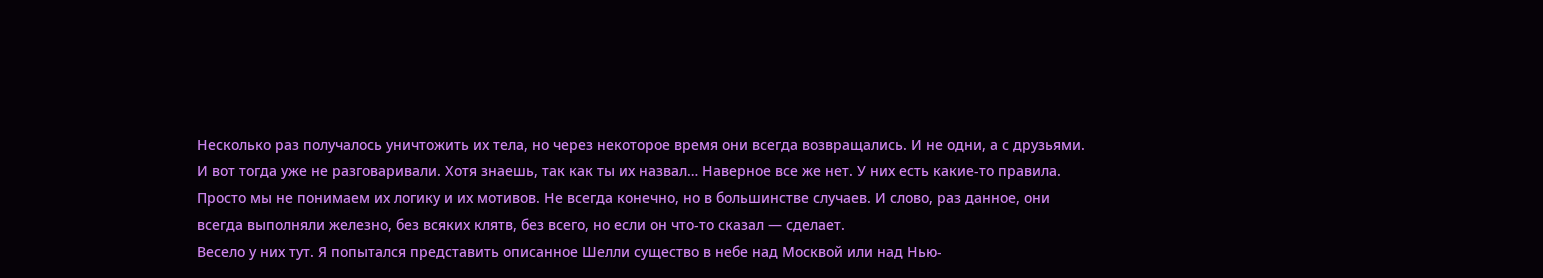Несколько раз получалось уничтожить их тела, но через некоторое время они всегда возвращались. И не одни, а с друзьями. И вот тогда уже не разговаривали. Хотя знаешь, так как ты их назвал… Наверное все же нет. У них есть какие-то правила. Просто мы не понимаем их логику и их мотивов. Не всегда конечно, но в большинстве случаев. И слово, раз данное, они всегда выполняли железно, без всяких клятв, без всего, но если он что-то сказал — сделает.
Весело у них тут. Я попытался представить описанное Шелли существо в небе над Москвой или над Нью-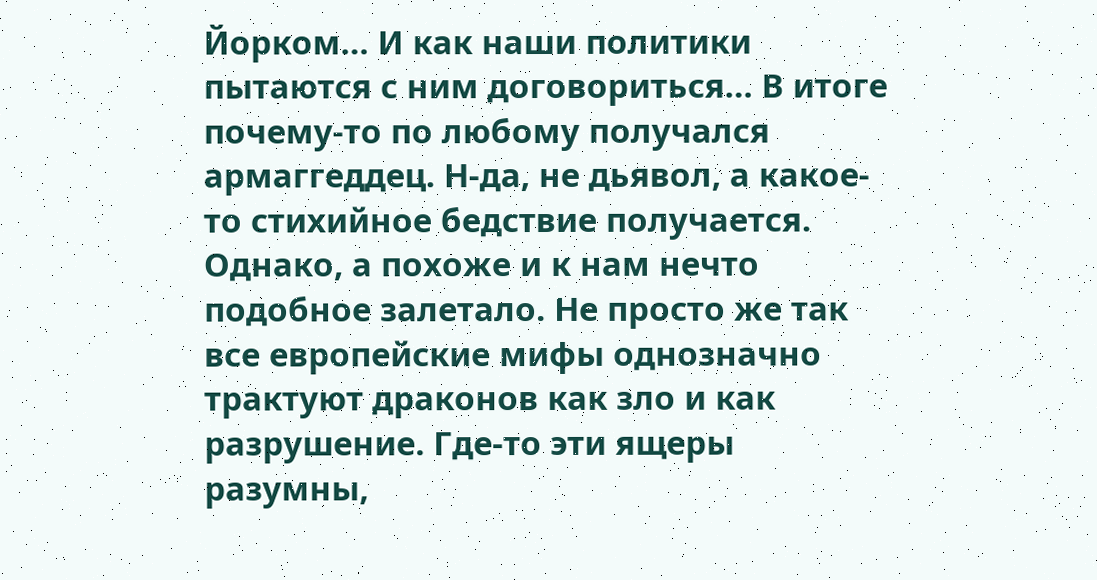Йорком… И как наши политики пытаются с ним договориться… В итоге почему-то по любому получался армаггеддец. Н-да, не дьявол, а какое-то стихийное бедствие получается. Однако, а похоже и к нам нечто подобное залетало. Не просто же так все европейские мифы однозначно трактуют драконов как зло и как разрушение. Где-то эти ящеры разумны,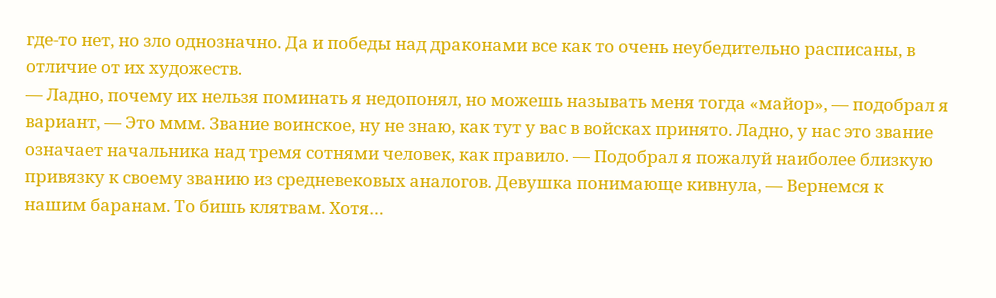где-то нет, но зло однозначно. Да и победы над драконами все как то очень неубедительно расписаны, в отличие от их художеств.
— Ладно, почему их нельзя поминать я недопонял, но можешь называть меня тогда «майор», — подобрал я вариант, — Это ммм. Звание воинское, ну не знаю, как тут у вас в войсках принято. Ладно, у нас это звание означает начальника над тремя сотнями человек, как правило. — Подобрал я пожалуй наиболее близкую привязку к своему званию из средневековых аналогов. Девушка понимающе кивнула, — Вернемся к нашим баранам. То бишь клятвам. Хотя…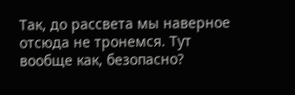Так, до рассвета мы наверное отсюда не тронемся. Тут вообще как, безопасно?